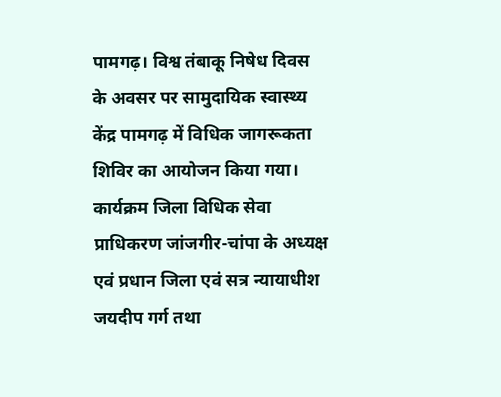पामगढ़। विश्व तंबाकू निषेध दिवस के अवसर पर सामुदायिक स्वास्थ्य केंद्र पामगढ़ में विधिक जागरूकता शिविर का आयोजन किया गया। कार्यक्रम जिला विधिक सेवा प्राधिकरण जांजगीर-चांपा के अध्यक्ष एवं प्रधान जिला एवं सत्र न्यायाधीश जयदीप गर्ग तथा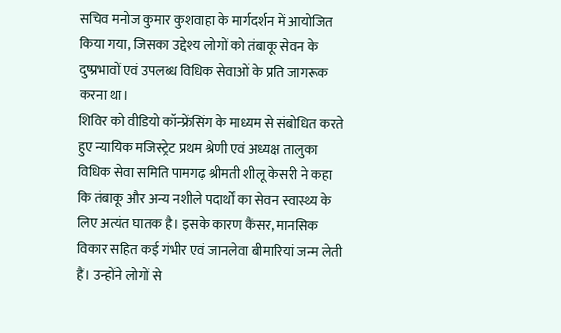सचिव मनोज कुमार कुशवाहा के मार्गदर्शन में आयोजित किया गया, जिसका उद्देश्य लोगों को तंबाकू सेवन के दुष्प्रभावों एवं उपलब्ध विधिक सेवाओं के प्रति जागरूक करना था।
शिविर को वीडियो कॉन्फ्रेंसिंग के माध्यम से संबोधित करते हुए न्यायिक मजिस्ट्रेट प्रथम श्रेणी एवं अध्यक्ष तालुका विधिक सेवा समिति पामगढ़ श्रीमती शीलू केसरी ने कहा कि तंबाकू और अन्य नशीले पदार्थों का सेवन स्वास्थ्य के लिए अत्यंत घातक है। इसके कारण कैंसर, मानसिक विकार सहित कई गंभीर एवं जानलेवा बीमारियां जन्म लेती हैं। उन्होंने लोगों से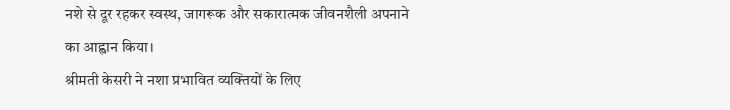नशे से दूर रहकर स्वस्थ, जागरूक और सकारात्मक जीवनशैली अपनाने का आह्वान किया।
श्रीमती केसरी ने नशा प्रभावित व्यक्तियों के लिए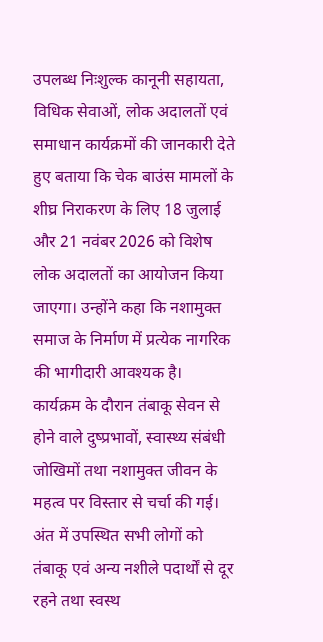उपलब्ध निःशुल्क कानूनी सहायता, विधिक सेवाओं, लोक अदालतों एवं समाधान कार्यक्रमों की जानकारी देते हुए बताया कि चेक बाउंस मामलों के शीघ्र निराकरण के लिए 18 जुलाई और 21 नवंबर 2026 को विशेष लोक अदालतों का आयोजन किया जाएगा। उन्होंने कहा कि नशामुक्त समाज के निर्माण में प्रत्येक नागरिक की भागीदारी आवश्यक है।
कार्यक्रम के दौरान तंबाकू सेवन से होने वाले दुष्प्रभावों, स्वास्थ्य संबंधी जोखिमों तथा नशामुक्त जीवन के महत्व पर विस्तार से चर्चा की गई। अंत में उपस्थित सभी लोगों को तंबाकू एवं अन्य नशीले पदार्थों से दूर रहने तथा स्वस्थ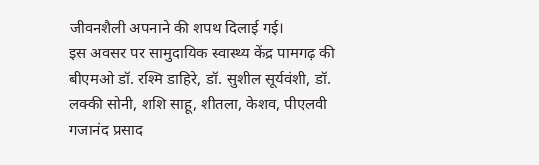जीवनशैली अपनाने की शपथ दिलाई गई।
इस अवसर पर सामुदायिक स्वास्थ्य केंद्र पामगढ़ की बीएमओ डॉ. रश्मि डाहिरे, डॉ. सुशील सूर्यवंशी, डॉ. लक्की सोनी, शशि साहू, शीतला, केशव, पीएलवी गजानंद प्रसाद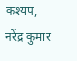कश्यप, नरेंद्र कुमार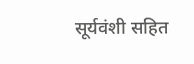सूर्यवंशी सहित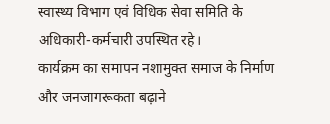स्वास्थ्य विभाग एवं विधिक सेवा समिति के अधिकारी-कर्मचारी उपस्थित रहे।
कार्यक्रम का समापन नशामुक्त समाज के निर्माण और जनजागरूकता बढ़ाने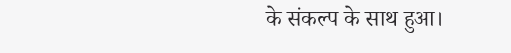के संकल्प के साथ हुआ।